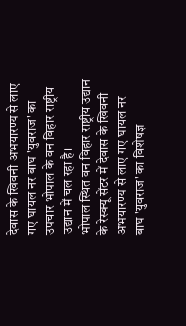देवास के खिवनी अभयारण्य से लाए गए घायल नर बाघ 'युवराज' का उपचार भोपाल के वन विहार राष्ट्रीय उद्यान में चल रहा है।
भोपाल स्थित वन विहार राष्ट्रीय उद्यान के रेस्क्यू सेंटर में देवास के खिवनी अभयारण्य से लाए गए घायल नर बाघ 'युवराज' का विशेषज्ञ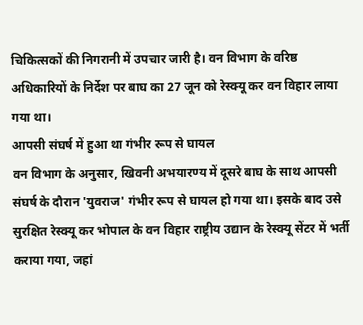चिकित्सकों की निगरानी में उपचार जारी है। वन विभाग के वरिष्ठ अधिकारियों के निर्देश पर बाघ का 27 जून को रेस्क्यू कर वन विहार लाया गया था।
आपसी संघर्ष में हुआ था गंभीर रूप से घायल
वन विभाग के अनुसार, खिवनी अभयारण्य में दूसरे बाघ के साथ आपसी संघर्ष के दौरान 'युवराज' गंभीर रूप से घायल हो गया था। इसके बाद उसे सुरक्षित रेस्क्यू कर भोपाल के वन विहार राष्ट्रीय उद्यान के रेस्क्यू सेंटर में भर्ती कराया गया, जहां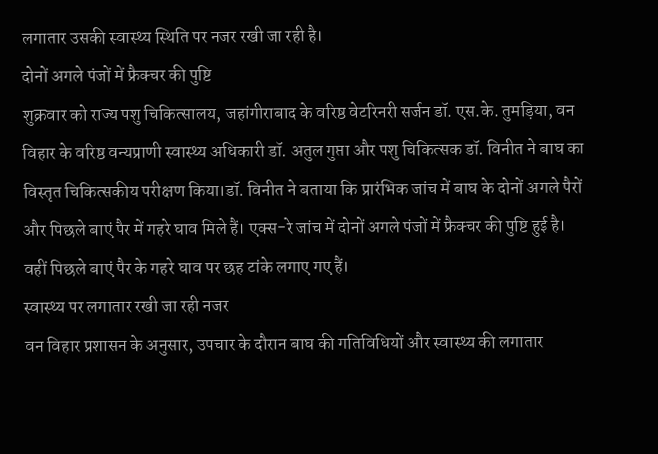लगातार उसकी स्वास्थ्य स्थिति पर नजर रखी जा रही है।
दोनों अगले पंजों में फ्रैक्चर की पुष्टि
शुक्रवार को राज्य पशु चिकित्सालय, जहांगीराबाद के वरिष्ठ वेटरिनरी सर्जन डॉ. एस.के. तुमड़िया, वन विहार के वरिष्ठ वन्यप्राणी स्वास्थ्य अधिकारी डॉ. अतुल गुप्ता और पशु चिकित्सक डॉ. विनीत ने बाघ का विस्तृत चिकित्सकीय परीक्षण किया।डॉ. विनीत ने बताया कि प्रारंभिक जांच में बाघ के दोनों अगले पैरों और पिछले बाएं पैर में गहरे घाव मिले हैं। एक्स-रे जांच में दोनों अगले पंजों में फ्रैक्चर की पुष्टि हुई है। वहीं पिछले बाएं पैर के गहरे घाव पर छह टांके लगाए गए हैं।
स्वास्थ्य पर लगातार रखी जा रही नजर
वन विहार प्रशासन के अनुसार, उपचार के दौरान बाघ की गतिविधियों और स्वास्थ्य की लगातार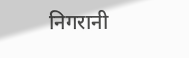निगरानी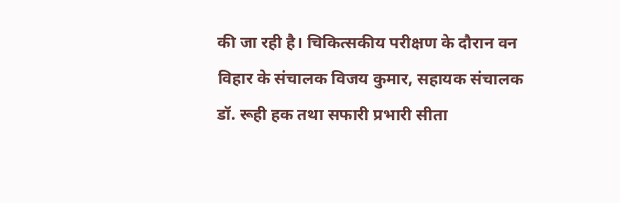की जा रही है। चिकित्सकीय परीक्षण के दौरान वन विहार के संचालक विजय कुमार, सहायक संचालक डॉ. रूही हक तथा सफारी प्रभारी सीता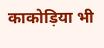काकोड़िया भी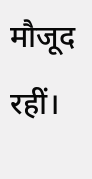मौजूद रहीं।